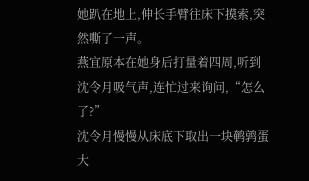她趴在地上,伸长手臂往床下摸索,突然嘶了一声。
燕宜原本在她身后打量着四周,听到沈令月吸气声,连忙过来询问,“怎么了?”
沈令月慢慢从床底下取出一块鹌鹑蛋大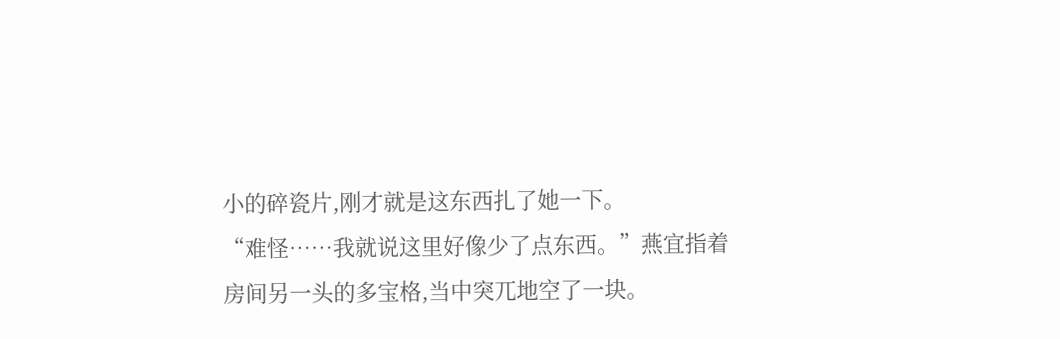小的碎瓷片,刚才就是这东西扎了她一下。
“难怪……我就说这里好像少了点东西。”燕宜指着房间另一头的多宝格,当中突兀地空了一块。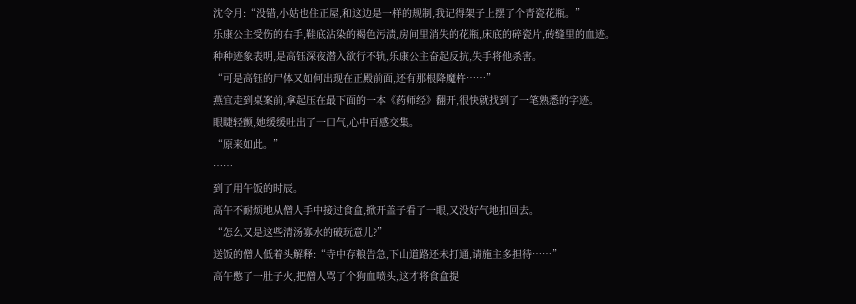沈令月:“没错,小姑也住正屋,和这边是一样的规制,我记得架子上摆了个青瓷花瓶。”
乐康公主受伤的右手,鞋底沾染的褐色污渍,房间里消失的花瓶,床底的碎瓷片,砖缝里的血迹。
种种迹象表明,是高钰深夜潜入欲行不轨,乐康公主奋起反抗,失手将他杀害。
“可是高钰的尸体又如何出现在正殿前面,还有那根降魔杵……”
燕宜走到桌案前,拿起压在最下面的一本《药师经》翻开,很快就找到了一笔熟悉的字迹。
眼睫轻颤,她缓缓吐出了一口气,心中百感交集。
“原来如此。”
……
到了用午饭的时辰。
高午不耐烦地从僧人手中接过食盒,掀开盖子看了一眼,又没好气地扣回去。
“怎么又是这些清汤寡水的破玩意儿?”
送饭的僧人低着头解释:“寺中存粮告急,下山道路还未打通,请施主多担待……”
高午憋了一肚子火,把僧人骂了个狗血喷头,这才将食盒提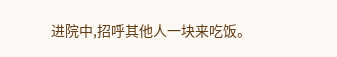进院中,招呼其他人一块来吃饭。